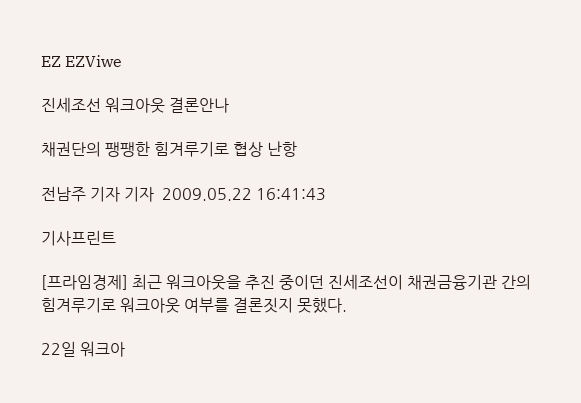EZ EZViwe

진세조선 워크아웃 결론안나

채권단의 팽팽한 힘겨루기로 협상 난항

전남주 기자 기자  2009.05.22 16:41:43

기사프린트

[프라임경제] 최근 워크아웃을 추진 중이던 진세조선이 채권금융기관 간의 힘겨루기로 워크아웃 여부를 결론짓지 못했다.

22일 워크아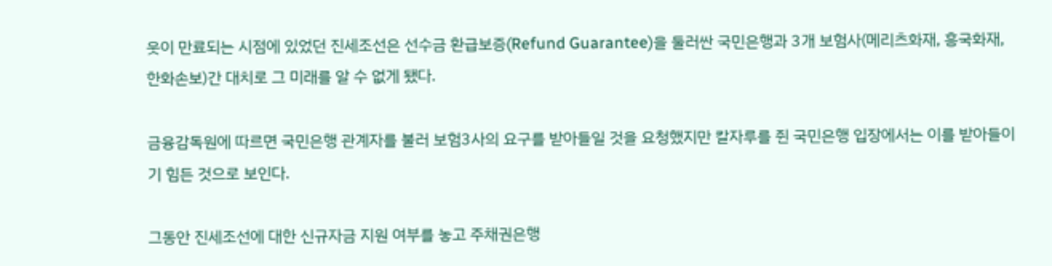웃이 만료되는 시점에 있었던 진세조선은 선수금 환급보증(Refund Guarantee)을 둘러싼 국민은행과 3개 보험사(메리츠화재, 흥국화재, 한화손보)간 대치로 그 미래를 알 수 없게 됐다.

금융감독원에 따르면 국민은행 관계자를 불러 보험3사의 요구를 받아들일 것을 요청했지만 칼자루를 쥔 국민은행 입장에서는 이를 받아들이기 힘든 것으로 보인다.

그동안 진세조선에 대한 신규자금 지원 여부를 놓고 주채권은행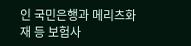인 국민은행과 메리츠화재 등 보험사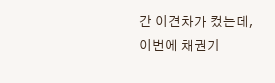간 이견차가 컸는데, 이번에 채권기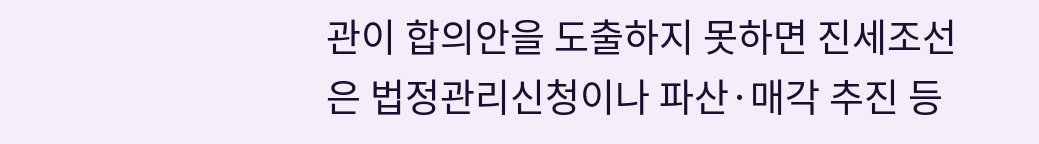관이 합의안을 도출하지 못하면 진세조선은 법정관리신청이나 파산·매각 추진 등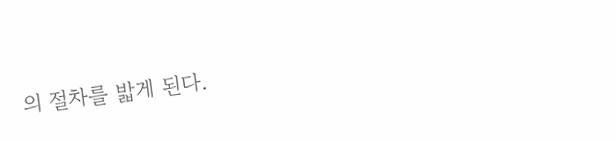의 절차를 밟게 된다.